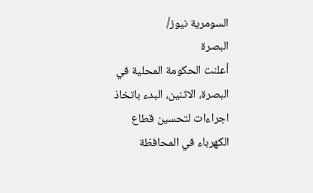السومرية نيوز/
البصرة
أعلنت الحكومة المحلية في البصرة، الاثنين، البدء باتخاذ اجراءات لتحسين قطاع الكهرباء في المحافظة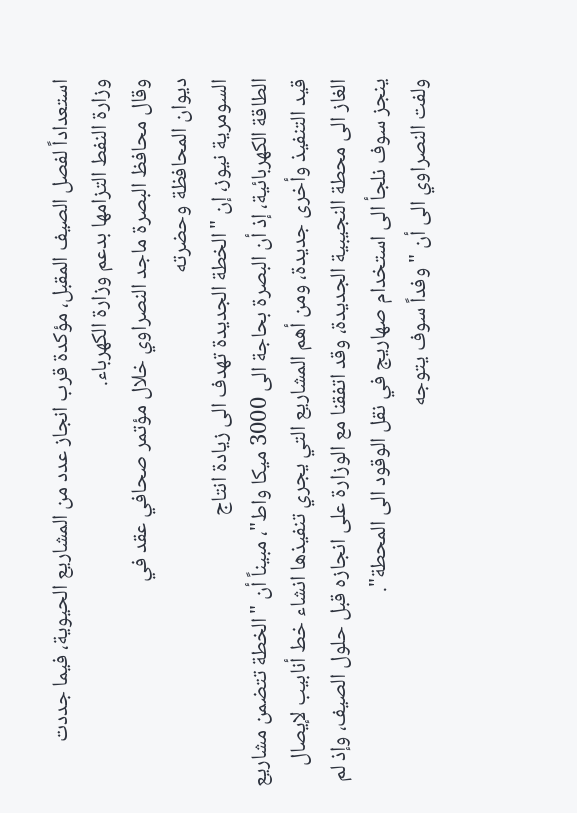استعداداً لفصل الصيف المقبل، مؤكدة قرب انجاز عدد من المشاريع الحيوية، فيما جددت
وزارة النفط التزامها بدعم وزارة الكهرباء.
وقال محافظ البصرة ماجد النصراوي خلال مؤتمر صحافي عقد في
ديوان المحافظة وحضرته
السومرية نيوز، إن "الخطة الجديدة تهدف الى زيادة انتاج
الطاقة الكهربائية، إذ أن البصرة بحاجة الى 3000 ميكا واط"، مبيناً أن "الخطة تتضمن مشاريع قيد التنفيذ وأخرى جديدة، ومن أهم المشاريع التي يجري تنفيذها انشاء خط أنابيب لإيصال الغاز الى محطة النجيبية الجديدة، وقد اتفقنا مع الوزارة على انجازه قبل حلول الصيف، وإذ لم ينجز سوف نلجأ الى استخدام صهاريج في نقل الوقود الى المحطة".
ولفت النصراوي الى أن "وفداً سوف يتوجه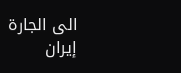الى الجارة
إيران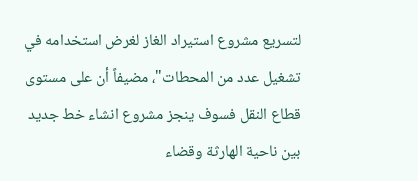لتسريع مشروع استيراد الغاز لغرض استخدامه في تشغيل عدد من المحطات"، مضيفاً أن على مستوى قطاع النقل فسوف ينجز مشروع انشاء خط جديد بين ناحية الهارثة وقضاء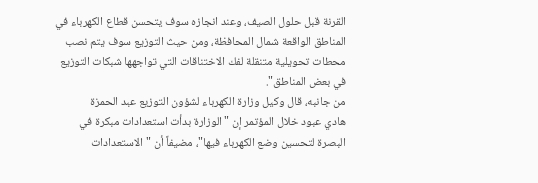القرنة قبل حلول الصيف، وعند انجازه سوف يتحسن قطاع الكهرباء في المناطق الواقعة شمال المحافظة، ومن حيث التوزيع سوف يتم نصب محطات تحويلية متنقلة لفك الاختناقات التي تواجهها شبكات التوزيع في بعض المناطق".
من جانبه، قال وكيل وزارة الكهرباء لشؤون التوزيع عبد الحمزة
هادي عبود خلال المؤتمر إن "الوزارة بدأت استعدادات مبكرة في البصرة لتحسين وضع الكهرباء فيها"، مضيفاً أن "الاستعدادات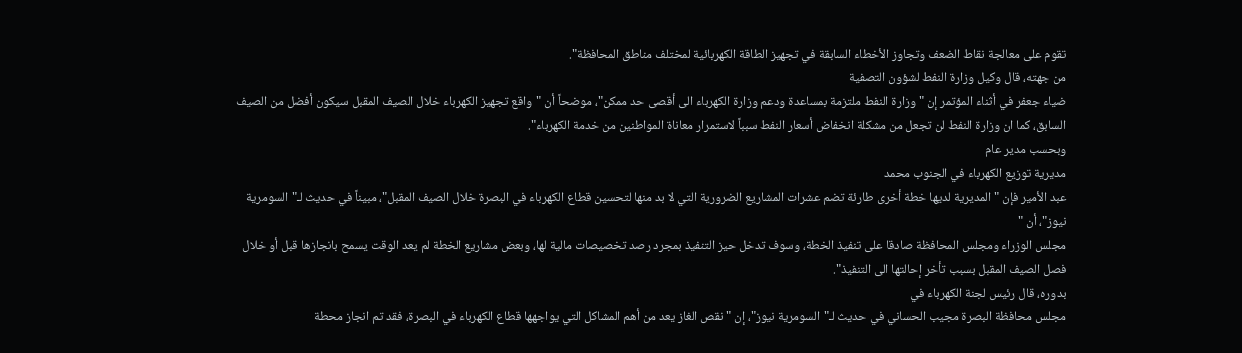تقوم على معالجة نقاط الضعف وتجاوز الأخطاء السابقة في تجهيز الطاقة الكهربائية لمختلف مناطق المحافظة".
من جهته، قال وكيل وزارة النفط لشؤون التصفية
ضياء جعفر في أثناء المؤتمر إن "وزارة النفط ملتزمة بمساعدة ودعم وزارة الكهرباء الى أقصى حد ممكن"، موضحاً أن "واقع تجهيز الكهرباء خلال الصيف المقبل سيكون أفضل من الصيف السابق، كما ان وزارة النفط لن تجعل من مشكلة انخفاض أسعار النفط سبباً لاستمرار معاناة المواطنين من خدمة الكهرباء".
وبحسب مدير عام
مديرية توزيع الكهرباء في الجنوب محمد
عبد الأمير فإن "المديرية لديها خطة أخرى طارئة تضم عشرات المشاريع الضرورية التي لا بد منها لتحسين قطاع الكهرباء في البصرة خلال الصيف المقبل"، مبيناً في حديث لـ"السومرية نيوز"، أن "
مجلس الوزراء ومجلس المحافظة صادقا على تنفيذ الخطة، وسوف تدخل حيز التنفيذ بمجرد رصد تخصيصات مالية لها، وبعض مشاريع الخطة لم يعد الوقت يسمح بانجازها قبل أو خلال فصل الصيف المقبل بسبب تأخر إحالتها الى التنفيذ".
بدوره، قال رئيس لجنة الكهرباء في
مجلس محافظة البصرة مجيب الحساني في حديث لـ"السومرية نيوز"، إن "نقص الغاز يعد من أهم المشاكل التي يواجهها قطاع الكهرباء في البصرة، فقد تم انجاز محطة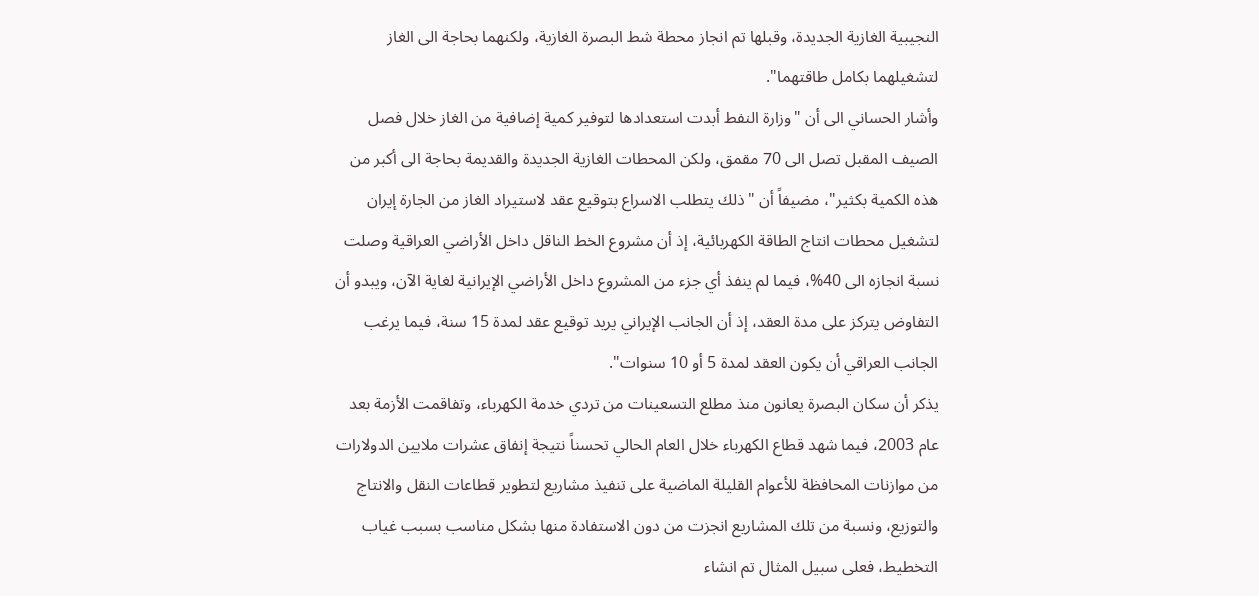النجيبية الغازية الجديدة، وقبلها تم انجاز محطة شط البصرة الغازية، ولكنهما بحاجة الى الغاز لتشغيلهما بكامل طاقتهما".
وأشار الحساني الى أن "وزارة النفط أبدت استعدادها لتوفير كمية إضافية من الغاز خلال فصل الصيف المقبل تصل الى 70 مقمق، ولكن المحطات الغازية الجديدة والقديمة بحاجة الى أكبر من هذه الكمية بكثير"، مضيفاً أن "ذلك يتطلب الاسراع بتوقيع عقد لاستيراد الغاز من الجارة إيران لتشغيل محطات انتاج الطاقة الكهربائية، إذ أن مشروع الخط الناقل داخل الأراضي العراقية وصلت نسبة انجازه الى 40%، فيما لم ينفذ أي جزء من المشروع داخل الأراضي الإيرانية لغاية الآن، ويبدو أن التفاوض يتركز على مدة العقد، إذ أن الجانب الإيراني يريد توقيع عقد لمدة 15 سنة، فيما يرغب الجانب العراقي أن يكون العقد لمدة 5 أو 10 سنوات".
يذكر أن سكان البصرة يعانون منذ مطلع التسعينات من تردي خدمة الكهرباء، وتفاقمت الأزمة بعد عام 2003، فيما شهد قطاع الكهرباء خلال العام الحالي تحسناً نتيجة إنفاق عشرات ملايين الدولارات من موازنات المحافظة للأعوام القليلة الماضية على تنفيذ مشاريع لتطوير قطاعات النقل والانتاج والتوزيع، ونسبة من تلك المشاريع انجزت من دون الاستفادة منها بشكل مناسب بسبب غياب التخطيط، فعلى سبيل المثال تم انشاء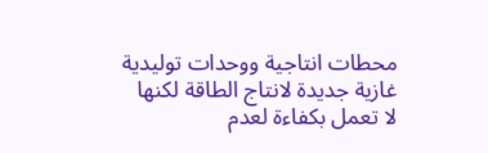محطات انتاجية ووحدات توليدية غازية جديدة لانتاج الطاقة لكنها لا تعمل بكفاءة لعدم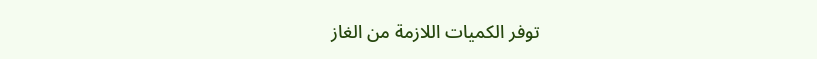توفر الكميات اللازمة من الغاز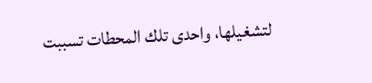لتشغيلها، واحدى تلك المحطات تسببت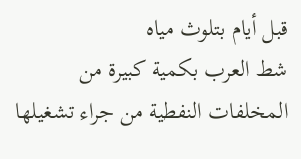قبل أيام بتلوث مياه
شط العرب بكمية كبيرة من المخلفات النفطية من جراء تشغيلها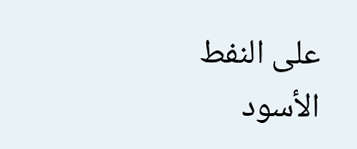على النفط الأسود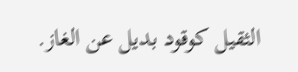الثقيل كوقود بديل عن الغاز.